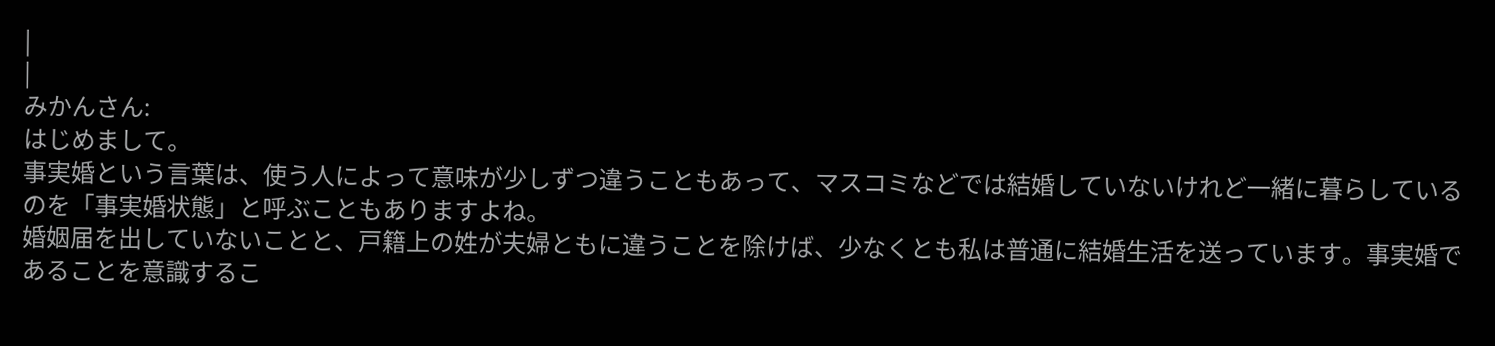|
|
みかんさん:
はじめまして。
事実婚という言葉は、使う人によって意味が少しずつ違うこともあって、マスコミなどでは結婚していないけれど一緒に暮らしているのを「事実婚状態」と呼ぶこともありますよね。
婚姻届を出していないことと、戸籍上の姓が夫婦ともに違うことを除けば、少なくとも私は普通に結婚生活を送っています。事実婚であることを意識するこ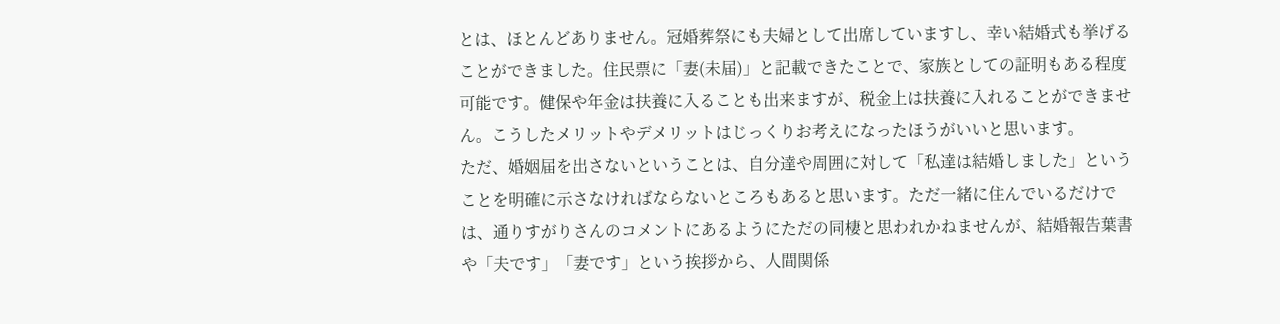とは、ほとんどありません。冠婚葬祭にも夫婦として出席していますし、幸い結婚式も挙げることができました。住民票に「妻(未届)」と記載できたことで、家族としての証明もある程度可能です。健保や年金は扶養に入ることも出来ますが、税金上は扶養に入れることができません。こうしたメリットやデメリットはじっくりお考えになったほうがいいと思います。
ただ、婚姻届を出さないということは、自分達や周囲に対して「私達は結婚しました」ということを明確に示さなければならないところもあると思います。ただ一緒に住んでいるだけでは、通りすがりさんのコメントにあるようにただの同棲と思われかねませんが、結婚報告葉書や「夫です」「妻です」という挨拶から、人間関係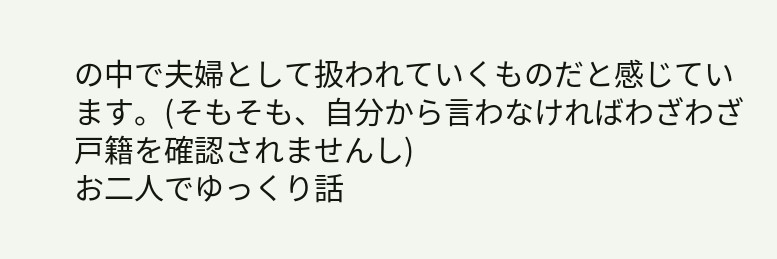の中で夫婦として扱われていくものだと感じています。(そもそも、自分から言わなければわざわざ戸籍を確認されませんし)
お二人でゆっくり話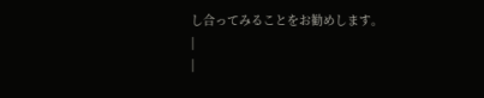し合ってみることをお勧めします。
|
|